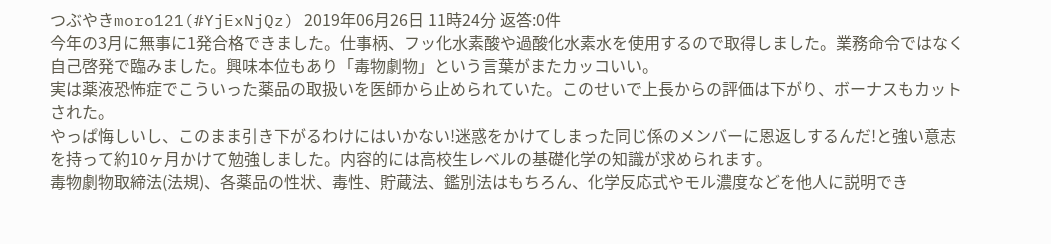つぶやきmoro121(#YjExNjQz) 2019年06月26日 11時24分 返答:0件
今年の3月に無事に1発合格できました。仕事柄、フッ化水素酸や過酸化水素水を使用するので取得しました。業務命令ではなく自己啓発で臨みました。興味本位もあり「毒物劇物」という言葉がまたカッコいい。
実は薬液恐怖症でこういった薬品の取扱いを医師から止められていた。このせいで上長からの評価は下がり、ボーナスもカットされた。
やっぱ悔しいし、このまま引き下がるわけにはいかない!迷惑をかけてしまった同じ係のメンバーに恩返しするんだ!と強い意志を持って約10ヶ月かけて勉強しました。内容的には高校生レベルの基礎化学の知識が求められます。
毒物劇物取締法(法規)、各薬品の性状、毒性、貯蔵法、鑑別法はもちろん、化学反応式やモル濃度などを他人に説明でき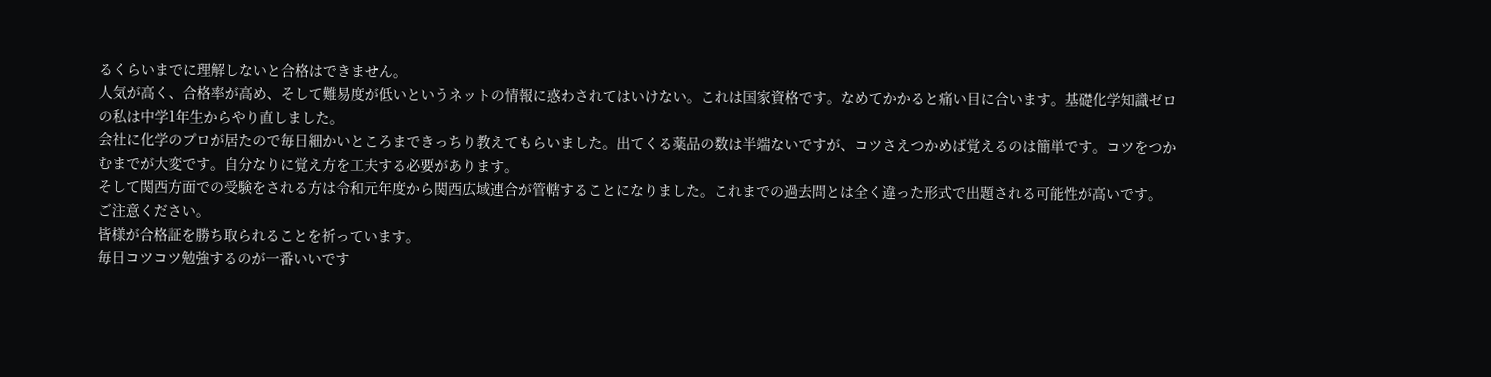るくらいまでに理解しないと合格はできません。
人気が高く、合格率が高め、そして難易度が低いというネットの情報に惑わされてはいけない。これは国家資格です。なめてかかると痛い目に合います。基礎化学知識ゼロの私は中学1年生からやり直しました。
会社に化学のプロが居たので毎日細かいところまできっちり教えてもらいました。出てくる薬品の数は半端ないですが、コツさえつかめば覚えるのは簡単です。コツをつかむまでが大変です。自分なりに覚え方を工夫する必要があります。
そして関西方面での受験をされる方は令和元年度から関西広域連合が管轄することになりました。これまでの過去問とは全く違った形式で出題される可能性が高いです。
ご注意ください。
皆様が合格証を勝ち取られることを祈っています。
毎日コツコツ勉強するのが一番いいです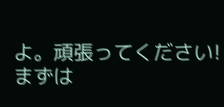よ。頑張ってください!
まずは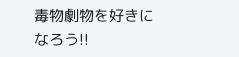毒物劇物を好きになろう!!